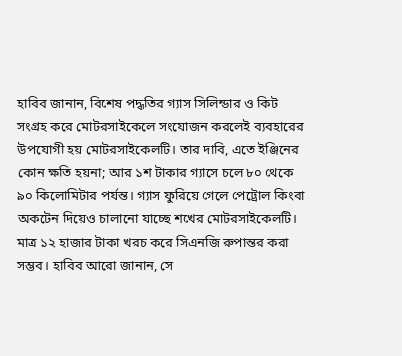হাবিব জানান, বিশেষ পদ্ধতির গ্যাস সিলিন্ডার ও কিট সংগ্রহ করে মোটরসাইকেলে সংযোজন করলেই ব্যবহারের উপযোগী হয় মোটরসাইকেলটি। তার দাবি, এতে ইঞ্জিনের কোন ক্ষতি হয়না; আর ১শ টাকার গ্যাসে চলে ৮০ থেকে ৯০ কিলোমিটার পর্যন্ত। গ্যাস ফুরিয়ে গেলে পেট্রোল কিংবা অকটেন দিয়েও চালানো যাচ্ছে শখের মোটরসাইকেলটি। মাত্র ১২ হাজার টাকা খরচ করে সিএনজি রুপান্তর করা সম্ভব। হাবিব আরো জানান, সে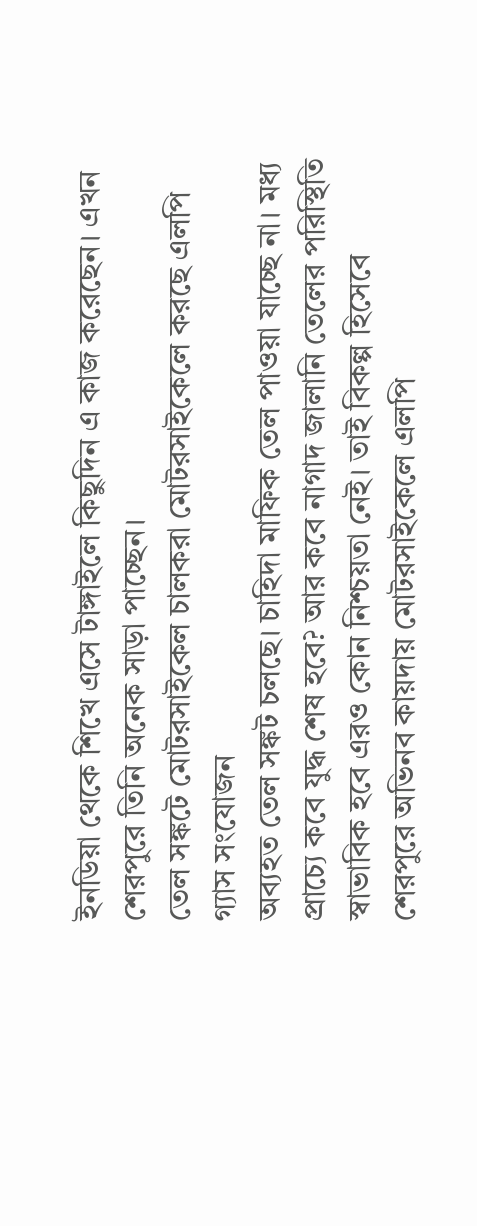ইনডিয়া থেকে শিখে এসে টাঙ্গাইলে কিছুদিন এ কাজ করেছেন। এখন শেরপুরে তিনি অনেক সাড়া পাচ্ছেন।
তেল সঙ্কটে মোটরসাইকেল চালকরা মোটরসাইকেলে করছে এলপি গ্যাস সংযোজন
অব্যহত তেল সঙ্কট চলছে। চাহিদা মাফিক তেল পাওয়া যাচ্ছে না। মধ্য প্রাচ্যে কবে যুদ্ধ শেষ হবে? আর কবে নাগাদ জালানি তেলের পরিস্থিতি স্বাভাবিক হবে এরও কোন নিশ্চয়তা নেই। তাই বিকল্প হিসেবে শেরপুরে অভিনব কায়দায় মোটরসাইকেলে এলপি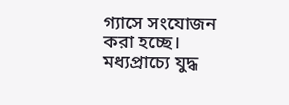গ্যাসে সংযোজন করা হচ্ছে।
মধ্যপ্রাচ্যে যুদ্ধ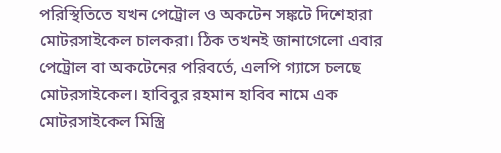পরিস্থিতিতে যখন পেট্রোল ও অকটেন সঙ্কটে দিশেহারা মোটরসাইকেল চালকরা। ঠিক তখনই জানাগেলো এবার পেট্রোল বা অকটেনের পরিবর্তে, এলপি গ্যাসে চলছে মোটরসাইকেল। হাবিবুর রহমান হাবিব নামে এক মোটরসাইকেল মিস্ত্রি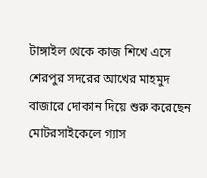টাঙ্গাইল থেকে কাজ শিখে এসে শেরপুর সদরের আখের মাহমুদ বাজারে দোকান দিয়ে শুরু করেছেন মোটরসাইকেলে গ্যাস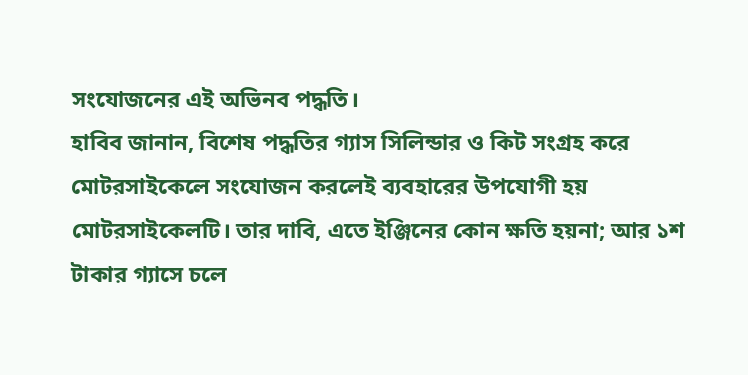সংযোজনের এই অভিনব পদ্ধতি।
হাবিব জানান, বিশেষ পদ্ধতির গ্যাস সিলিন্ডার ও কিট সংগ্রহ করে মোটরসাইকেলে সংযোজন করলেই ব্যবহারের উপযোগী হয় মোটরসাইকেলটি। তার দাবি, এতে ইঞ্জিনের কোন ক্ষতি হয়না; আর ১শ টাকার গ্যাসে চলে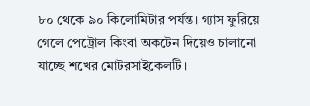৮০ থেকে ৯০ কিলোমিটার পর্যন্ত। গ্যাস ফুরিয়ে গেলে পেট্রোল কিংবা অকটেন দিয়েও চালানো যাচ্ছে শখের মোটরসাইকেলটি।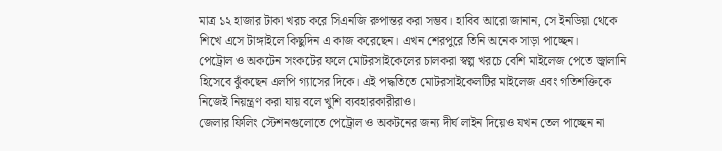মাত্র ১২ হাজার টাকা খরচ করে সিএনজি রুপান্তর করা সম্ভব। হাবিব আরো জানান, সে ইনডিয়া থেকে শিখে এসে টাঙ্গাইলে কিছুদিন এ কাজ করেছেন। এখন শেরপুরে তিনি অনেক সাড়া পাচ্ছেন।
পেট্রোল ও অকটেন সংকটের ফলে মোটরসাইকেলের চালকরা স্বল্প খরচে বেশি মাইলেজ পেতে জ্বালানি হিসেবে ঝুঁকছেন এলপি গ্যাসের দিকে। এই পদ্ধতিতে মোটরসাইকেলটির মাইলেজ এবং গতিশক্তিকে নিজেই নিয়ন্ত্রণ করা যায় বলে খুশি ব্যবহারকারীরাও।
জেলার ফিলিং স্টেশনগুলোতে পেট্রোল ও অকটনের জন্য দীর্ঘ লাইন দিয়েও যখন তেল পাচ্ছেন না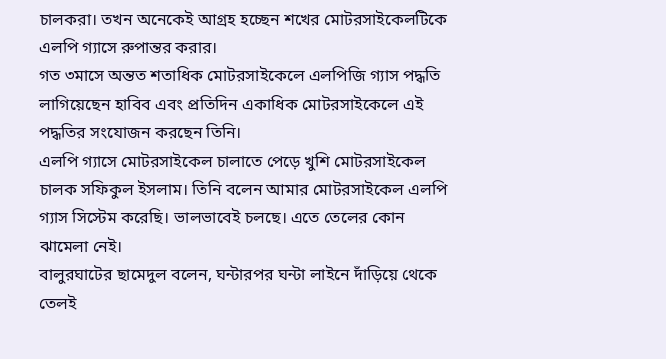চালকরা। তখন অনেকেই আগ্রহ হচ্ছেন শখের মোটরসাইকেলটিকে এলপি গ্যাসে রুপান্তর করার।
গত ৩মাসে অন্তত শতাধিক মোটরসাইকেলে এলপিজি গ্যাস পদ্ধতি লাগিয়েছেন হাবিব এবং প্রতিদিন একাধিক মোটরসাইকেলে এই পদ্ধতির সংযোজন করছেন তিনি।
এলপি গ্যাসে মোটরসাইকেল চালাতে পেড়ে খুশি মোটরসাইকেল চালক সফিকুল ইসলাম। তিনি বলেন আমার মোটরসাইকেল এলপি গ্যাস সিস্টেম করেছি। ভালভাবেই চলছে। এতে তেলের কোন ঝামেলা নেই।
বালুরঘাটের ছামেদুল বলেন, ঘন্টারপর ঘন্টা লাইনে দাঁড়িয়ে থেকে তেলই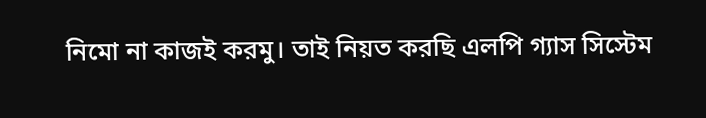নিমো না কাজই করমু। তাই নিয়ত করছি এলপি গ্যাস সিস্টেম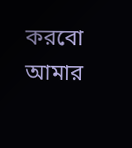করবো আমার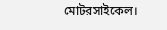মোটরসাইকেল।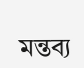মন্তব্য